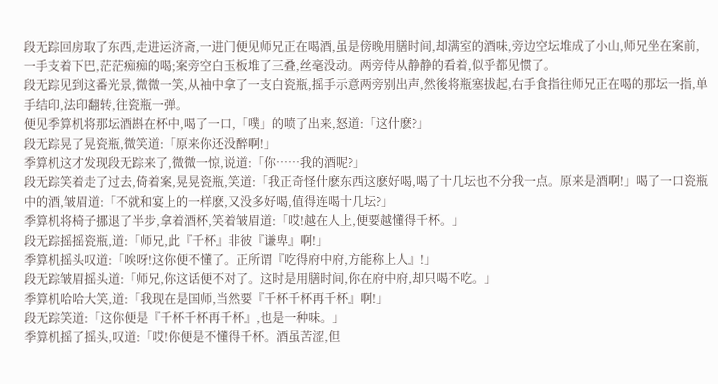段无踪回房取了东西,走进运济斋,一进门便见师兄正在喝酒,虽是傍晚用膳时间,却满室的酒味,旁边空坛堆成了小山,师兄坐在案前,一手支着下巴,茫茫痴痴的喝;案旁空白玉板堆了三叠,丝毫没动。两旁侍从静静的看着,似乎都见惯了。
段无踪见到这番光景,微微一笑,从袖中拿了一支白瓷瓶,摇手示意两旁别出声,然後将瓶塞拔起,右手食指往师兄正在喝的那坛一指,单手结印,法印翻转,往瓷瓶一弹。
便见季算机将那坛酒斟在杯中,喝了一口,「噗」的喷了出来,怒道:「这什麽?」
段无踪晃了晃瓷瓶,微笑道:「原来你还没醉啊!」
季算机这才发现段无踪来了,微微一惊,说道:「你……我的酒呢?」
段无踪笑着走了过去,倚着案,晃晃瓷瓶,笑道:「我正奇怪什麽东西这麽好喝,喝了十几坛也不分我一点。原来是酒啊!」喝了一口瓷瓶中的酒,皱眉道:「不就和宴上的一样麽,又没多好喝,值得连喝十几坛?」
季算机将椅子挪退了半步,拿着酒杯,笑着皱眉道:「哎!越在人上,便要越懂得千杯。」
段无踪摇摇瓷瓶,道:「师兄,此『千杯』非彼『谦卑』啊!」
季算机摇头叹道:「唉呀!这你便不懂了。正所谓『吃得府中府,方能称上人』!」
段无踪皱眉摇头道:「师兄,你这话便不对了。这时是用膳时间,你在府中府,却只喝不吃。」
季算机哈哈大笑,道:「我现在是国师,当然要『千杯千杯再千杯』啊!」
段无踪笑道:「这你便是『千杯千杯再千杯』,也是一种味。」
季算机摇了摇头,叹道:「哎!你便是不懂得千杯。酒虽苦涩,但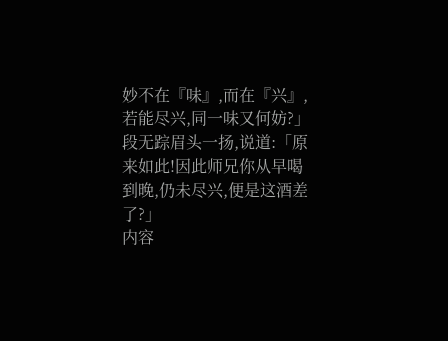妙不在『味』,而在『兴』,若能尽兴,同一味又何妨?」
段无踪眉头一扬,说道:「原来如此!因此师兄你从早喝到晚,仍未尽兴,便是这酒差了?」
内容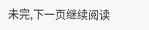未完,下一页继续阅读